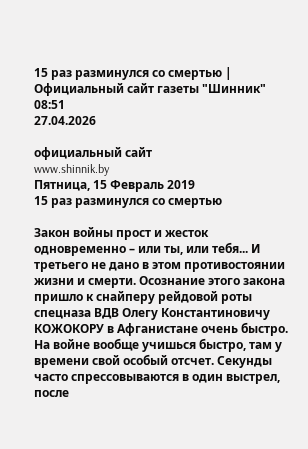15 раз разминулся со смертью | Официальный сайт газеты "Шинник"
08:51
27.04.2026

официальный сайт
www.shinnik.by
Пятница, 15 Февраль 2019
15 раз разминулся со смертью

Закон войны прост и жесток одновременно – или ты, или тебя... И третьего не дано в этом противостоянии жизни и смерти. Осознание этого закона пришло к снайперу рейдовой роты спецназа ВДВ Олегу Константиновичу КОЖОКОРУ в Афганистане очень быстро. На войне вообще учишься быстро, там у времени свой особый отсчет. Секунды часто спрессовываются в один выстрел, после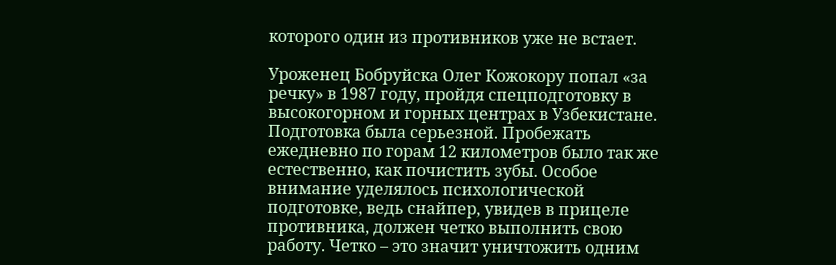которого один из противников уже не встает.

Уроженец Бобруйска Олег Кожокору попал «за речку» в 1987 году, пройдя спецподготовку в высокогорном и горных центрах в Узбекистане. Подготовка была серьезной. Пробежать ежедневно по горам 12 километров было так же естественно, как почистить зубы. Особое внимание уделялось психологической подготовке, ведь снайпер, увидев в прицеле противника, должен четко выполнить свою работу. Четко – это значит уничтожить одним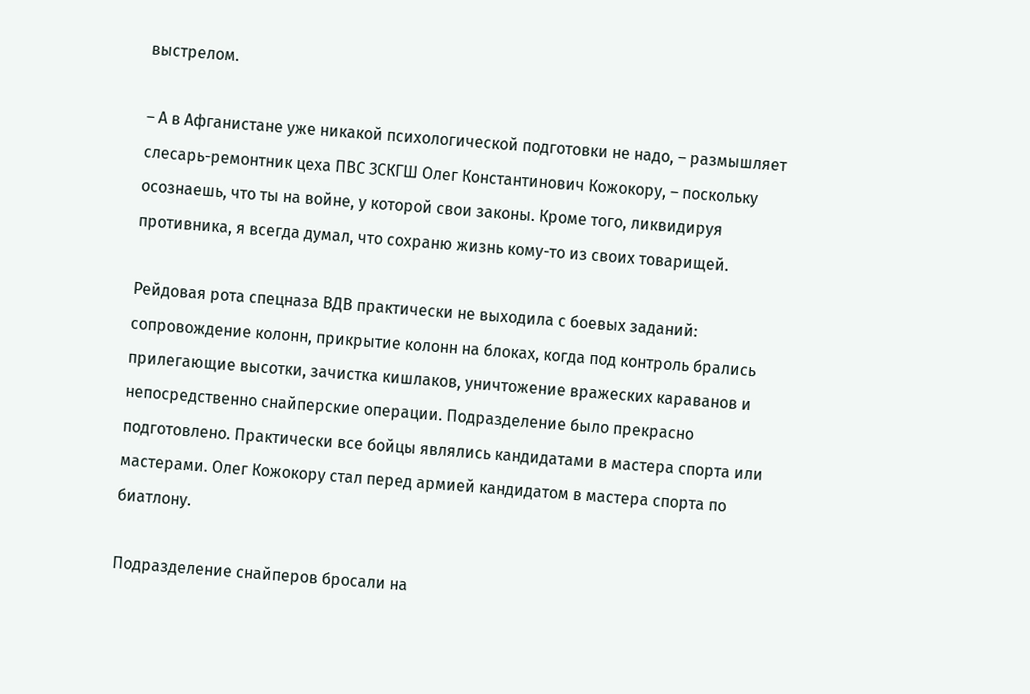выстрелом.

– А в Афганистане уже никакой психологической подготовки не надо, – размышляет слесарь-ремонтник цеха ПВС ЗСКГШ Олег Константинович Кожокору, – поскольку осознаешь, что ты на войне, у которой свои законы. Кроме того, ликвидируя противника, я всегда думал, что сохраню жизнь кому-то из своих товарищей.

Рейдовая рота спецназа ВДВ практически не выходила с боевых заданий: сопровождение колонн, прикрытие колонн на блоках, когда под контроль брались прилегающие высотки, зачистка кишлаков, уничтожение вражеских караванов и непосредственно снайперские операции. Подразделение было прекрасно подготовлено. Практически все бойцы являлись кандидатами в мастера спорта или мастерами. Олег Кожокору стал перед армией кандидатом в мастера спорта по биатлону.

Подразделение снайперов бросали на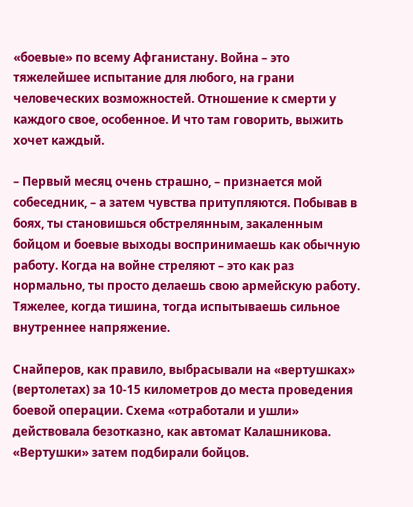«боевые» по всему Афганистану. Война – это тяжелейшее испытание для любого, на грани человеческих возможностей. Отношение к смерти у каждого свое, особенное. И что там говорить, выжить хочет каждый.

– Первый месяц очень страшно, – признается мой собеседник, – а затем чувства притупляются. Побывав в боях, ты становишься обстрелянным, закаленным бойцом и боевые выходы воспринимаешь как обычную работу. Когда на войне стреляют – это как раз нормально, ты просто делаешь свою армейскую работу. Тяжелее, когда тишина, тогда испытываешь сильное внутреннее напряжение.

Снайперов, как правило, выбрасывали на «вертушках» (вертолетах) за 10-15 километров до места проведения боевой операции. Схема «отработали и ушли» действовала безотказно, как автомат Калашникова. «Вертушки» затем подбирали бойцов.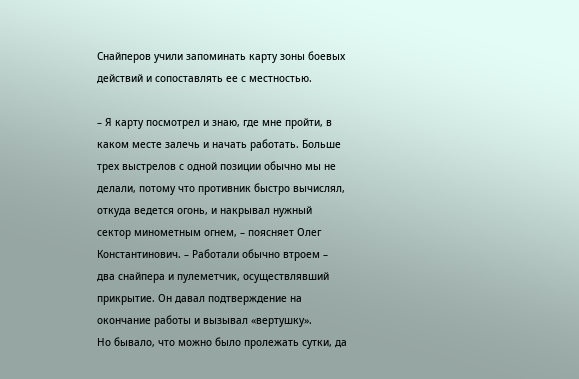Снайперов учили запоминать карту зоны боевых действий и сопоставлять ее с местностью.

– Я карту посмотрел и знаю, где мне пройти, в каком месте залечь и начать работать. Больше трех выстрелов с одной позиции обычно мы не делали, потому что противник быстро вычислял, откуда ведется огонь, и накрывал нужный сектор минометным огнем, – поясняет Олег Константинович. – Работали обычно втроем – два снайпера и пулеметчик, осуществлявший прикрытие. Он давал подтверждение на окончание работы и вызывал «вертушку».
Но бывало, что можно было пролежать сутки, да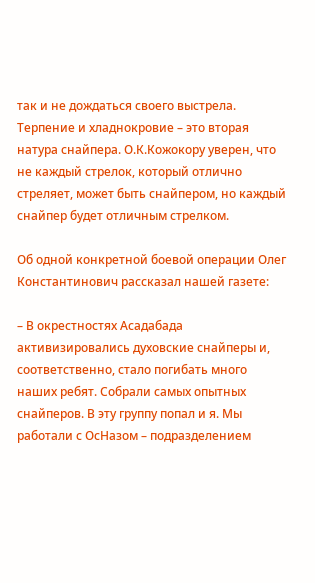так и не дождаться своего выстрела. Терпение и хладнокровие – это вторая натура снайпера. О.К.Кожокору уверен, что не каждый стрелок, который отлично стреляет, может быть снайпером, но каждый снайпер будет отличным стрелком.

Об одной конкретной боевой операции Олег Константинович рассказал нашей газете:

– В окрестностях Асадабада активизировались духовские снайперы и, соответственно, стало погибать много наших ребят. Собрали самых опытных снайперов. В эту группу попал и я. Мы работали с ОсНазом – подразделением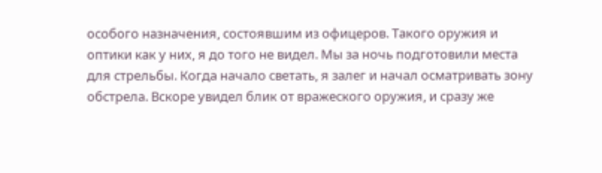особого назначения, состоявшим из офицеров. Такого оружия и оптики как у них, я до того не видел. Мы за ночь подготовили места для стрельбы. Когда начало светать, я залег и начал осматривать зону обстрела. Вскоре увидел блик от вражеского оружия, и сразу же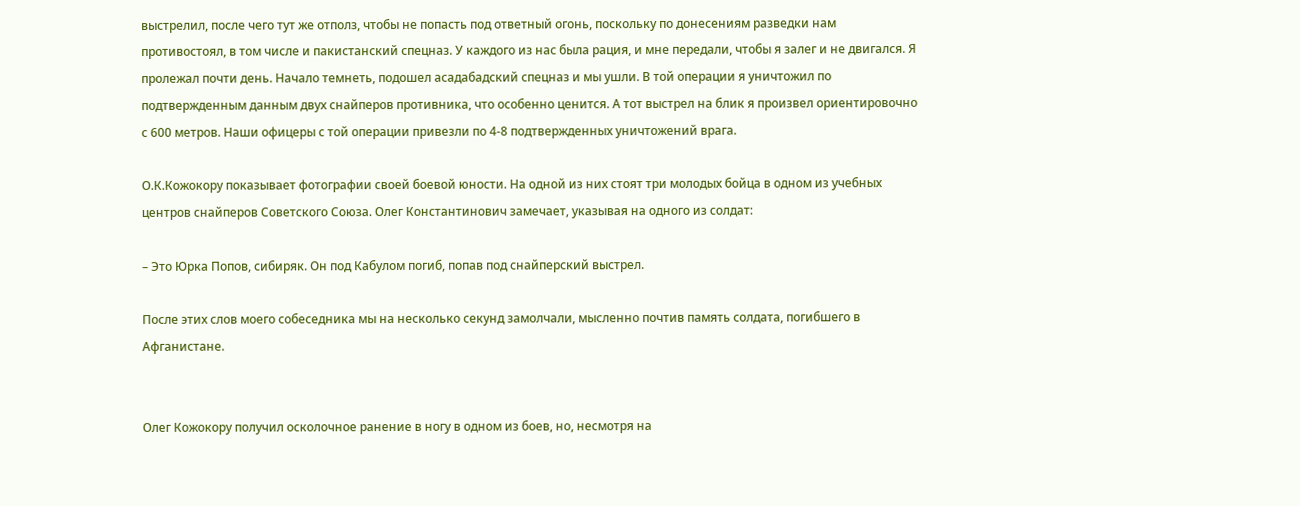выстрелил, после чего тут же отполз, чтобы не попасть под ответный огонь, поскольку по донесениям разведки нам противостоял, в том числе и пакистанский спецназ. У каждого из нас была рация, и мне передали, чтобы я залег и не двигался. Я пролежал почти день. Начало темнеть, подошел асадабадский спецназ и мы ушли. В той операции я уничтожил по подтвержденным данным двух снайперов противника, что особенно ценится. А тот выстрел на блик я произвел ориентировочно с 600 метров. Наши офицеры с той операции привезли по 4-8 подтвержденных уничтожений врага.

О.К.Кожокору показывает фотографии своей боевой юности. На одной из них стоят три молодых бойца в одном из учебных центров снайперов Советского Союза. Олег Константинович замечает, указывая на одного из солдат:

– Это Юрка Попов, сибиряк. Он под Кабулом погиб, попав под снайперский выстрел.

После этих слов моего собеседника мы на несколько секунд замолчали, мысленно почтив память солдата, погибшего в Афганистане.


Олег Кожокору получил осколочное ранение в ногу в одном из боев, но, несмотря на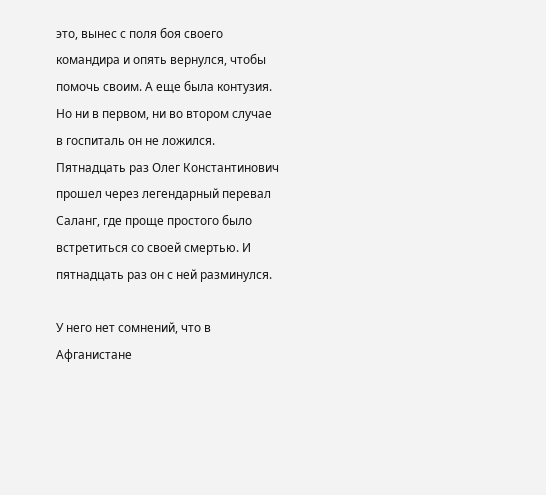это, вынес с поля боя своего командира и опять вернулся, чтобы помочь своим. А еще была контузия. Но ни в первом, ни во втором случае в госпиталь он не ложился. Пятнадцать раз Олег Константинович прошел через легендарный перевал Саланг, где проще простого было встретиться со своей смертью. И пятнадцать раз он с ней разминулся.

У него нет сомнений, что в Афганистане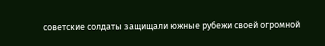советские солдаты защищали южные рубежи своей огромной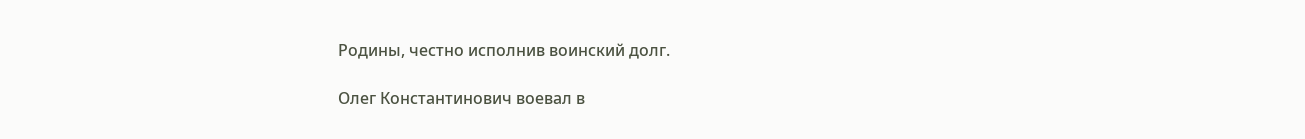Родины, честно исполнив воинский долг.

Олег Константинович воевал в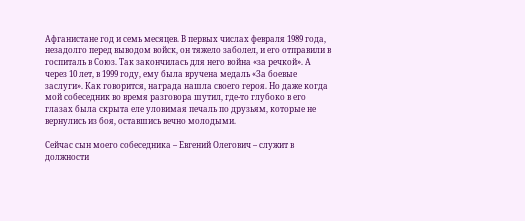Афганистане год и семь месяцев. В первых числах февраля 1989 года, незадолго перед выводом войск, он тяжело заболел, и его отправили в госпиталь в Союз. Так закончилась для него война «за речкой». А через 10 лет, в 1999 году, ему была вручена медаль «За боевые заслуги». Как говорится, награда нашла своего героя. Но даже когда мой собеседник во время разговора шутил, где-то глубоко в его глазах была скрыта еле уловимая печаль по друзьям, которые не вернулись из боя, оставшись вечно молодыми.

Сейчас сын моего собеседника – Евгений Олегович – служит в должности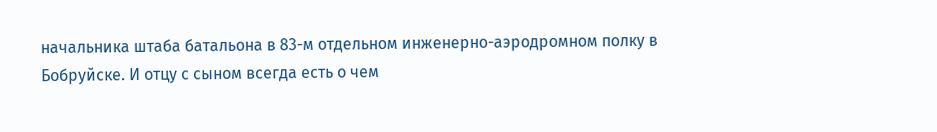начальника штаба батальона в 83-м отдельном инженерно-аэродромном полку в Бобруйске. И отцу с сыном всегда есть о чем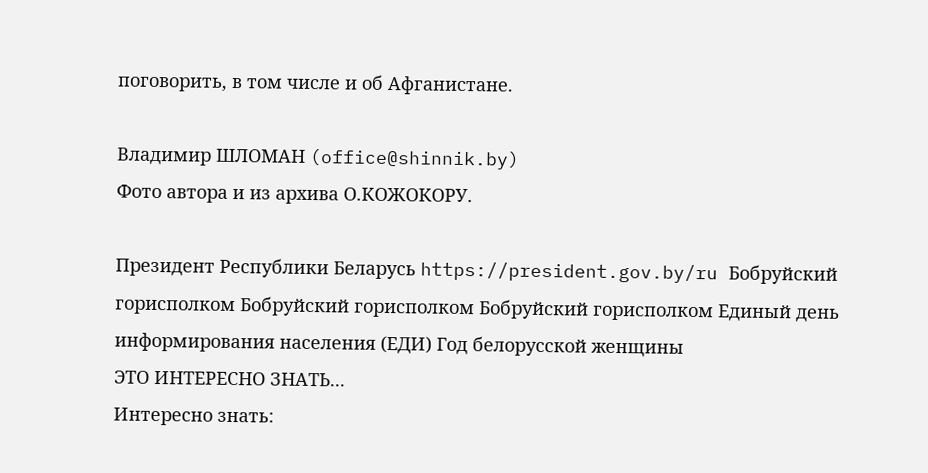поговорить, в том числе и об Афганистане.

Владимир ШЛОМАН (office@shinnik.by)
Фото автора и из архива О.КОЖОКОРУ.

Президент Республики Беларусь https://president.gov.by/ru Бобруйский горисполком Бобруйский горисполком Бобруйский горисполком Единый день информирования населения (ЕДИ) Год белорусской женщины
ЭТО ИНТЕРЕСНО ЗНАТЬ...
Интересно знать: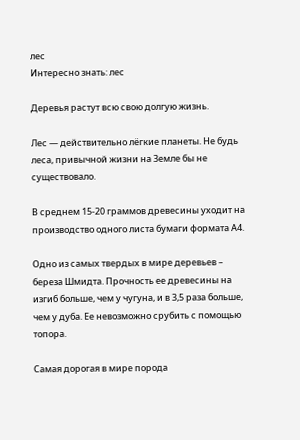лес
Интересно знать: лес

Деревья растут всю свою долгую жизнь.

Лес — действительно лёгкие планеты. Не будь леса, привычной жизни на Земле бы не существовало.

В среднем 15-20 граммов древесины уходит на производство одного листа бумаги формата А4.

Одно из самых твердых в мире деревьев – береза Шмидта. Прочность ее древесины на изгиб больше, чем у чугуна, и в 3,5 раза больше, чем у дуба. Ее невозможно срубить с помощью топора.

Самая дорогая в мире порода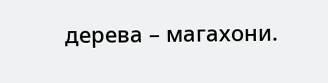дерева – магахони.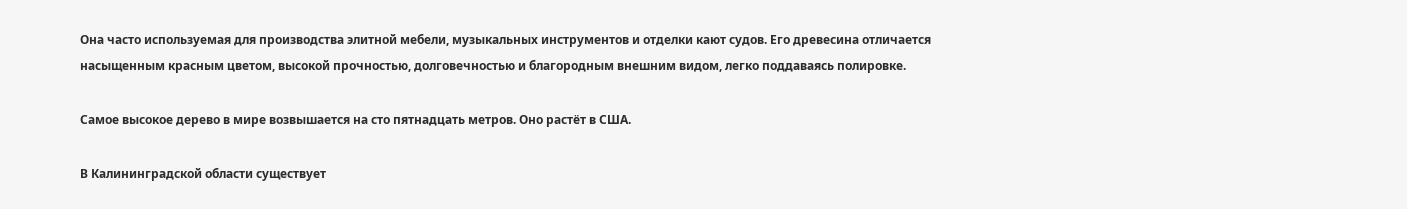Она часто используемая для производства элитной мебели, музыкальных инструментов и отделки кают судов. Его древесина отличается насыщенным красным цветом, высокой прочностью, долговечностью и благородным внешним видом, легко поддаваясь полировке.

Самое высокое дерево в мире возвышается на сто пятнадцать метров. Оно растёт в США.

В Калининградской области существует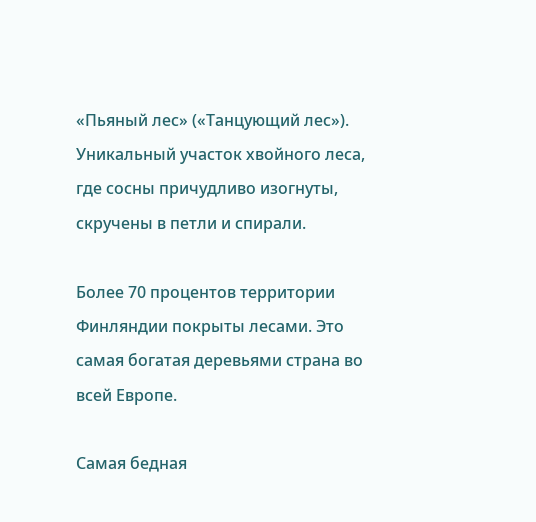«Пьяный лес» («Танцующий лес»). Уникальный участок хвойного леса, где сосны причудливо изогнуты, скручены в петли и спирали.

Более 70 процентов территории Финляндии покрыты лесами. Это самая богатая деревьями страна во всей Европе.

Самая бедная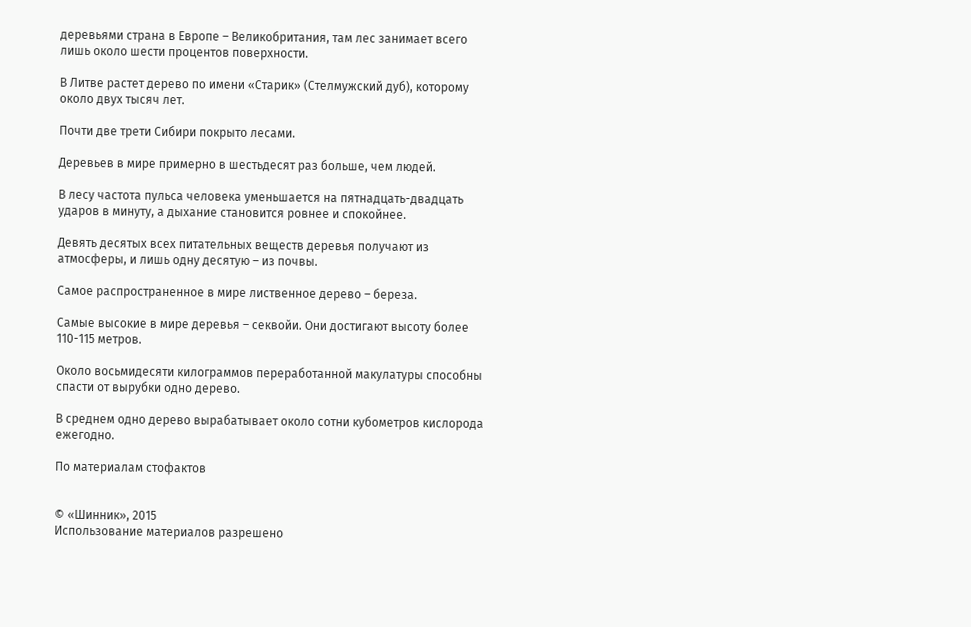деревьями страна в Европе – Великобритания, там лес занимает всего лишь около шести процентов поверхности.

В Литве растет дерево по имени «Старик» (Стелмужский дуб), которому около двух тысяч лет.

Почти две трети Сибири покрыто лесами.

Деревьев в мире примерно в шестьдесят раз больше, чем людей.

В лесу частота пульса человека уменьшается на пятнадцать-двадцать ударов в минуту, а дыхание становится ровнее и спокойнее.

Девять десятых всех питательных веществ деревья получают из атмосферы, и лишь одну десятую – из почвы.

Самое распространенное в мире лиственное дерево – береза.

Самые высокие в мире деревья – секвойи. Они достигают высоту более 110-115 метров.

Около восьмидесяти килограммов переработанной макулатуры способны спасти от вырубки одно дерево.

В среднем одно дерево вырабатывает около сотни кубометров кислорода ежегодно.

По материалам стофактов


© «Шинник», 2015
Использование материалов разрешено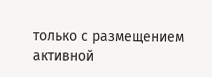только с размещением активной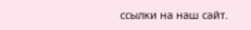ссылки на наш сайт.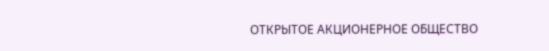ОТКРЫТОЕ АКЦИОНЕРНОЕ ОБЩЕСТВО